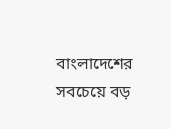বাংলাদেশের সবচেয়ে বড়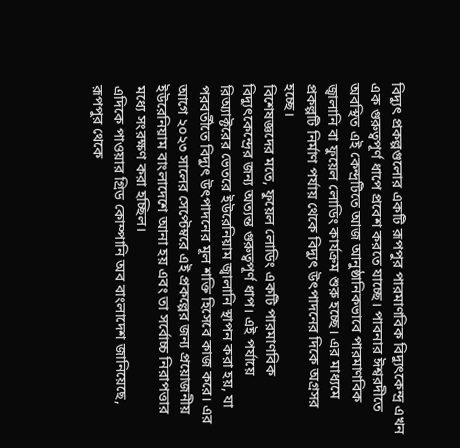বিদ্যুৎ প্রকল্পগুলোর একটি রূপপুর পারমাণবিক বিদ্যুৎকেন্দ্র এখন এক গুরুত্বপূর্ণ ধাপে প্রবেশ করতে যাচ্ছে। পাবনার ঈশ্বরদীতে অবস্থিত এই কেন্দ্রটিতে আজ আনুষ্ঠানিকভাবে পারমাণবিক জ্বালানি বা ফুয়েল লোডিং কার্যক্রম শুরু হচ্ছে। এর মাধ্যমে প্রকল্পটি নির্মাণ পর্যায় থেকে বিদ্যুৎ উৎপাদনের দিকে অগ্রসর হচ্ছে।
বিশেষজ্ঞদের মতে, ফুয়েল লোডিং একটি পারমাণবিক বিদ্যুৎকেন্দ্রের জন্য অত্যন্ত গুরুত্বপূর্ণ ধাপ। এই পর্যায়ে রিঅ্যাক্টরের ভেতরে ইউরেনিয়াম জ্বালানি স্থাপন করা হয়, যা পরবর্তীতে বিদ্যুৎ উৎপাদনের মূল শক্তি হিসেবে কাজ করে। এর আগে ২০২৩ সালের সেপ্টেম্বরে এই প্রকল্পের জন্য প্রয়োজনীয় ইউরেনিয়াম বাংলাদেশে আনা হয় এবং তা সর্বোচ্চ নিরাপত্তার মধ্যে সংরক্ষণ করা হচ্ছিল।
এদিকে পাওয়ার গ্রিড কোম্পানি অব বাংলাদেশ জানিয়েছে, রূপপুর থেকে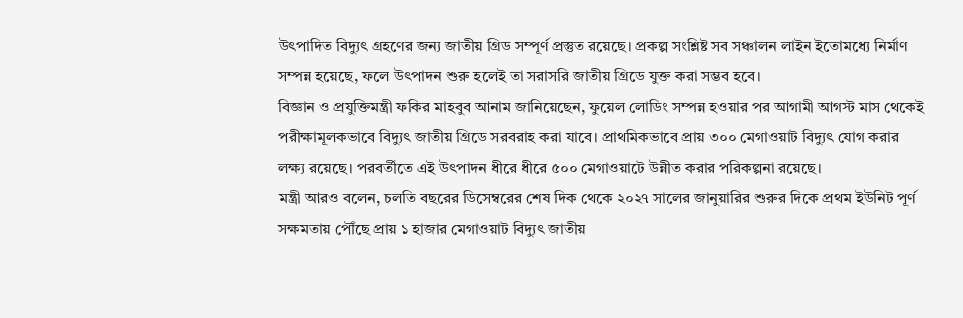উৎপাদিত বিদ্যুৎ গ্রহণের জন্য জাতীয় গ্রিড সম্পূর্ণ প্রস্তুত রয়েছে। প্রকল্প সংশ্লিষ্ট সব সঞ্চালন লাইন ইতোমধ্যে নির্মাণ সম্পন্ন হয়েছে, ফলে উৎপাদন শুরু হলেই তা সরাসরি জাতীয় গ্রিডে যুক্ত করা সম্ভব হবে।
বিজ্ঞান ও প্রযুক্তিমন্ত্রী ফকির মাহবুব আনাম জানিয়েছেন, ফুয়েল লোডিং সম্পন্ন হওয়ার পর আগামী আগস্ট মাস থেকেই পরীক্ষামূলকভাবে বিদ্যুৎ জাতীয় গ্রিডে সরবরাহ করা যাবে। প্রাথমিকভাবে প্রায় ৩০০ মেগাওয়াট বিদ্যুৎ যোগ করার লক্ষ্য রয়েছে। পরবর্তীতে এই উৎপাদন ধীরে ধীরে ৫০০ মেগাওয়াটে উন্নীত করার পরিকল্পনা রয়েছে।
মন্ত্রী আরও বলেন, চলতি বছরের ডিসেম্বরের শেষ দিক থেকে ২০২৭ সালের জানুয়ারির শুরুর দিকে প্রথম ইউনিট পূর্ণ সক্ষমতায় পৌঁছে প্রায় ১ হাজার মেগাওয়াট বিদ্যুৎ জাতীয়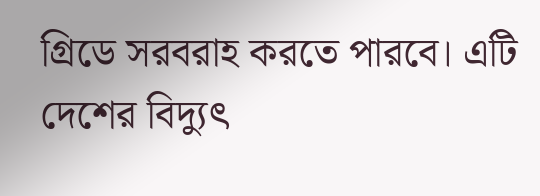গ্রিডে সরবরাহ করতে পারবে। এটি দেশের বিদ্যুৎ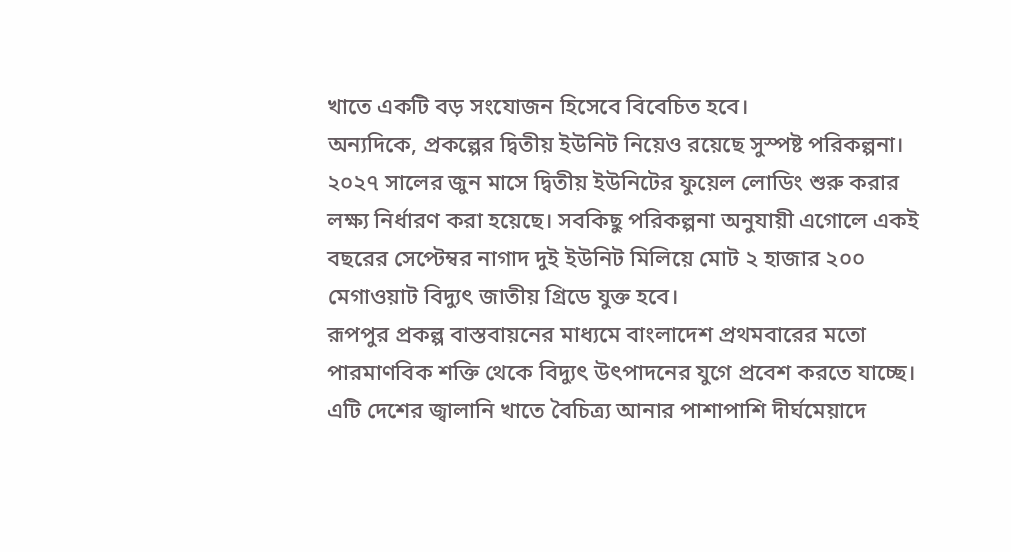খাতে একটি বড় সংযোজন হিসেবে বিবেচিত হবে।
অন্যদিকে, প্রকল্পের দ্বিতীয় ইউনিট নিয়েও রয়েছে সুস্পষ্ট পরিকল্পনা। ২০২৭ সালের জুন মাসে দ্বিতীয় ইউনিটের ফুয়েল লোডিং শুরু করার লক্ষ্য নির্ধারণ করা হয়েছে। সবকিছু পরিকল্পনা অনুযায়ী এগোলে একই বছরের সেপ্টেম্বর নাগাদ দুই ইউনিট মিলিয়ে মোট ২ হাজার ২০০ মেগাওয়াট বিদ্যুৎ জাতীয় গ্রিডে যুক্ত হবে।
রূপপুর প্রকল্প বাস্তবায়নের মাধ্যমে বাংলাদেশ প্রথমবারের মতো পারমাণবিক শক্তি থেকে বিদ্যুৎ উৎপাদনের যুগে প্রবেশ করতে যাচ্ছে। এটি দেশের জ্বালানি খাতে বৈচিত্র্য আনার পাশাপাশি দীর্ঘমেয়াদে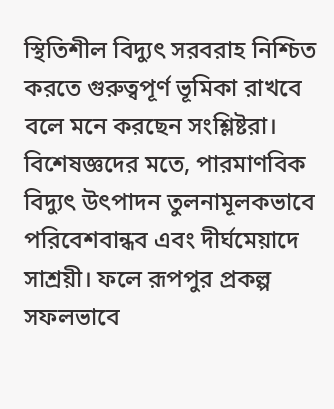স্থিতিশীল বিদ্যুৎ সরবরাহ নিশ্চিত করতে গুরুত্বপূর্ণ ভূমিকা রাখবে বলে মনে করছেন সংশ্লিষ্টরা।
বিশেষজ্ঞদের মতে, পারমাণবিক বিদ্যুৎ উৎপাদন তুলনামূলকভাবে পরিবেশবান্ধব এবং দীর্ঘমেয়াদে সাশ্রয়ী। ফলে রূপপুর প্রকল্প সফলভাবে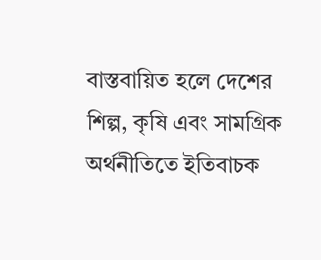বাস্তবায়িত হলে দেশের শিল্প, কৃষি এবং সামগ্রিক অর্থনীতিতে ইতিবাচক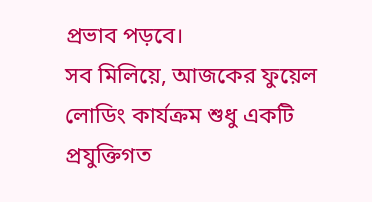প্রভাব পড়বে।
সব মিলিয়ে, আজকের ফুয়েল লোডিং কার্যক্রম শুধু একটি প্রযুক্তিগত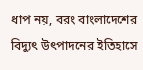ধাপ নয়, বরং বাংলাদেশের বিদ্যুৎ উৎপাদনের ইতিহাসে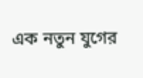এক নতুন যুগের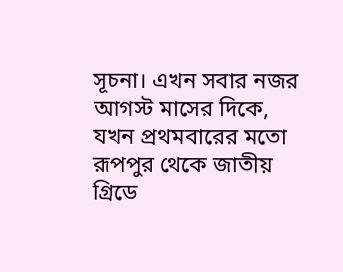সূচনা। এখন সবার নজর আগস্ট মাসের দিকে, যখন প্রথমবারের মতো রূপপুর থেকে জাতীয় গ্রিডে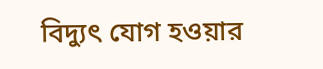বিদ্যুৎ যোগ হওয়ার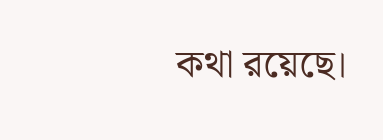কথা রয়েছে।